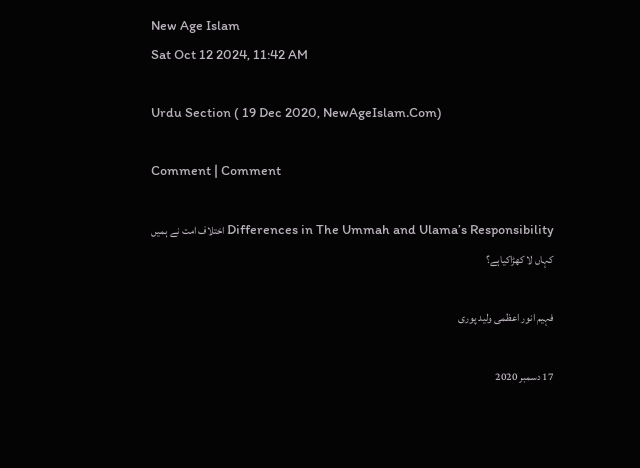New Age Islam
Sat Oct 12 2024, 11:42 AM

Urdu Section ( 19 Dec 2020, NewAgeIslam.Com)

Comment | Comment

Differences in The Ummah and Ulama’s Responsibility اختلاف امت نے ہمیں کہاں لا کھڑاکیاہے؟

فہیم انور اعظمی ولید پوری

17 دسمبر 2020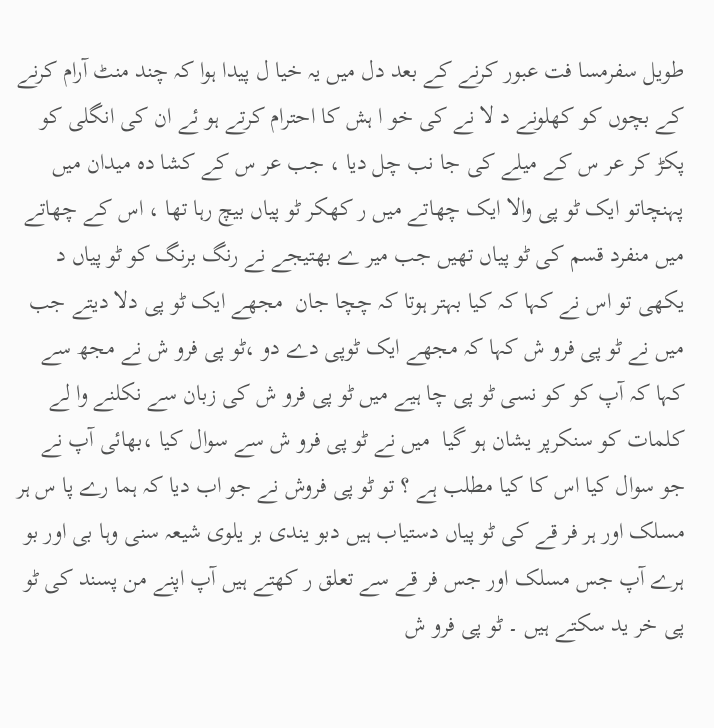طویل سفرمسا فت عبور کرنے کے بعد دل میں یہ خیا ل پیدا ہوا کہ چند منٹ آرام کرنے کے بچوں کو کھلونے د لا نے کی خو ا ہش کا احترام کرتے ہو ئے ان کی انگلی کو پکڑ کر عر س کے میلے کی جا نب چل دیا ، جب عر س کے کشا دہ میدان میں پہنچاتو ایک ٹو پی والا ایک چھاتے میں ر کھکر ٹو پیاں بیچ رہا تھا ، اس کے چھاتے میں منفرد قسم کی ٹو پیاں تھیں جب میر ے بھتیجے نے رنگ برنگ کو ٹو پیاں د یکھی تو اس نے کہا کہ کیا بہتر ہوتا کہ چچا جان  مجھے ایک ٹو پی دلا دیتے جب میں نے ٹو پی فرو ش کہا کہ مجھے ایک ٹوپی دے دو ،ٹو پی فرو ش نے مجھ سے کہا کہ آپ کو کو نسی ٹو پی چا ہیے میں ٹو پی فرو ش کی زبان سے نکلنے وا لے کلمات کو سنکرپر یشان ہو گیا  میں نے ٹو پی فرو ش سے سوال کیا ،بھائی آپ نے جو سوال کیا اس کا کیا مطلب ہے ؟ تو ٹو پی فروش نے جو اب دیا کہ ہما رے پا س ہر مسلک اور ہر فر قے کی ٹو پیاں دستیاب ہیں دبو یندی بر یلوی شیعہ سنی وہا بی اور بو ہرے آپ جس مسلک اور جس فر قے سے تعلق ر کھتے ہیں آپ اپنے من پسند کی ٹو پی خر ید سکتے ہیں ۔ ٹو پی فرو ش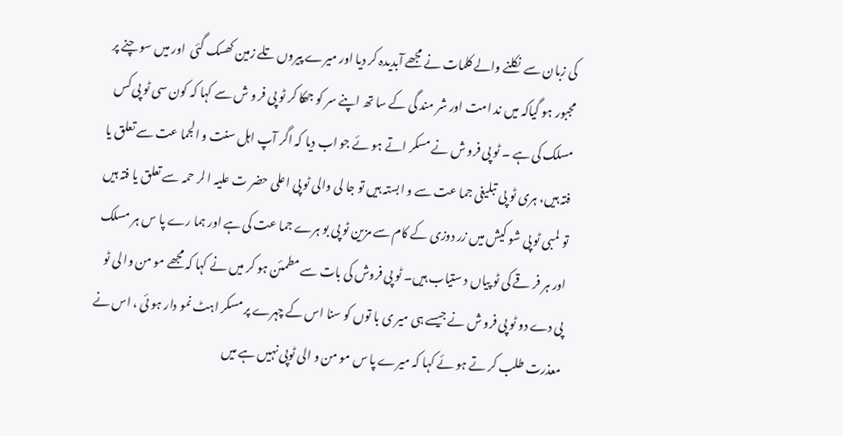کی زبان سے  نکلنے والے کلمات نے مجھے آبدیدہ کر دیا اور میرے پیروں تلے زمین کھسک گئی  اور میں سو چنے پر مجبور ہو گیاکہ میں ند امت اور شر مند گی کے سا تھ اپنے سر کو جھکا کر ٹو پی فر و ش سے کہا کہ کون سی ٹو پی کس مسلک کی ہے ۔ ٹو پی فرو ش نے مسکر اتے ہو ئے جو اب دیا کہ اگر آپ اہل سنت و الجما عت سے تعلق یا فتہ ہیں، ہری ٹو پی تبلیغی جما عت سے و ابستہ ہیں تو جا لی والی ٹو پی اعلی حضر ت علیہ ا لر حمہ سے تعلق یا فتہ ہیں تو لمبی ٹو پی شو کیش میں زر دوزی کے کام سے مزین ٹو پی بو ہرے جما عت کی ہے اور ہما رے پا س ہر مسلک اور ہر فر قے کی ٹو پیاں د ستیاب ہیں۔ ٹو پی فروش کی بات سے مطمئن ہو کر میں نے کہا کہ مجھے مو من وا لی ٹو پی دے دو ٹو پی فرو ش نے جیسے ہی میر ی با توں کو سنا اس کے چہرے پر مسکر اہٹ نمو دار ہو ئی ، اس نے معذرت طلب کر تے ہو ئے کہا کہ میرے پا س مو من و الی ٹوپی نہیں ہے میں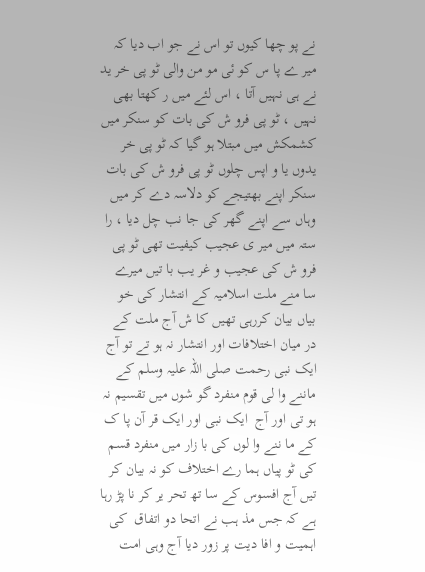نے پو چھا کیوں تو اس نے جو اب دیا کہ میر ے پا س کو ئی مو من والی ٹو پی خر ید نے ہی نہیں آتا ، اس لئے میں ر کھتا بھی نہیں ، ٹو پی فرو ش کی بات کو سنکر میں کشمکش میں مبتلا ہو گیا کہ ٹو پی خر یدوں یا و اپس چلوں ٹو پی فرو ش کی بات سنکر اپنے بھتیجے کو دلاسہ دے کر میں وہاں سے اپنے گھر کی جا نب چل دیا ، را ستہ میں میر ی عجیب کیفیت تھی ٹو پی فرو ش کی عجیب و غر یب با تیں میرے سا منے ملت اسلامیہ کے انتشار کی خو بیاں بیان کررہی تھیں کا ش آج ملت کے در میان اختلافات اور انتشار نہ ہو تے تو آج ایک نبی رحمت صلی اللہ علیہ وسلم کے ماننے وا لی قوم منفرد گو شوں میں تقسیم نہ ہو تی اور آج  ایک نبی اور ایک قر آن پا ک  کے ما ننے وا لوں کی با زار میں منفرد قسم کی ٹو پیاں ہما رے اختلاف کو نہ بیان کر تیں آج افسوس کے سا تھ تحر یر کر نا پڑ رہا ہے کہ جس مذ ہب نے اتحا دو اتفاق  کی اہمیت و افا دیت پر زور دیا آج وہی امت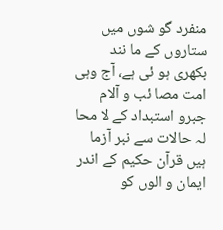منفرد گو شوں میں ستاروں کے ما نند بکھری ہو ئی ہے، آج وہی امت مصا ئب و آلام جبرو استبداد کے لا محا لہ حالات سے نبر آزما ہیں قرآن حکیم کے اندر ایمان و الوں کو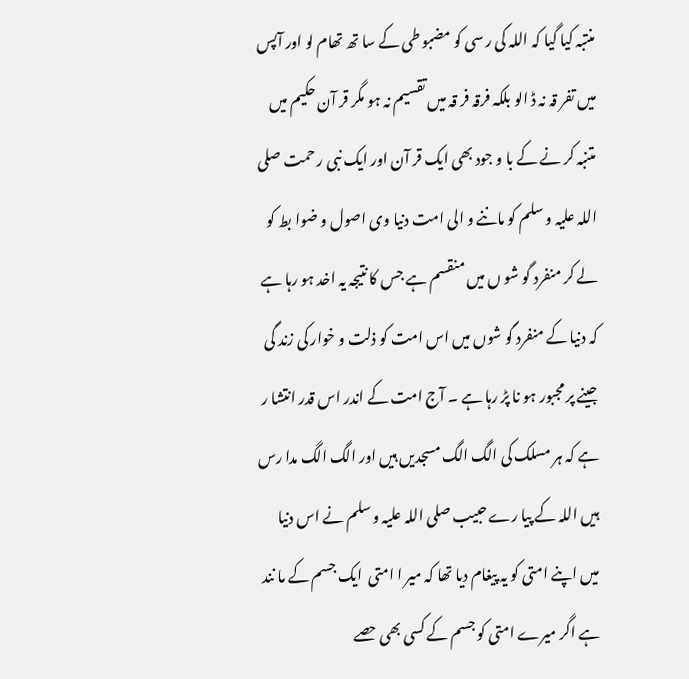منتبہ کیا گیا کہ اللہ کی ر سی کو مضبو طی کے سا تھ تھام لو اور آپس میں تفر قہ نہ ڈ الو بلکہ فرقہ فر قہ میں تقسیم نہ ہو مگر قر آن حکیم میں متنبہ کر نے کے با و جود بھی ایک قر آن اور ایک نبی ر حمت صلی اللہ علیہ و سلم کو ماننے و الی امت دنیا وی اصول و ضوا بط کو لے کر منفرد گو شو ں میں منقسم ہے جس کا نتیجہ یہ اخد ہو رہا ہے کہ دنیا کے منفرد گو شوں میں اس امت کو ذلت و خوار کی زند گی جینے پر مجبور ہو نا پڑ رہا ہے ۔ آج امت کے اندر اس قدر انتشا ر ہے کہ ہر مسلک کی الگ الگ مسجدیں ہیں اور الگ الگ مدا رس   ہیں اللہ کے پیا رے حبیب صلی اللہ علیہ و سلم نے اس دنیا میں اپنے امتی کو یہ پیغام دیا تھا کہ میر ا امتی  ایک جسم کے ما نند ہے اگر میرے امتی کو جسم کے کسی بھی حصے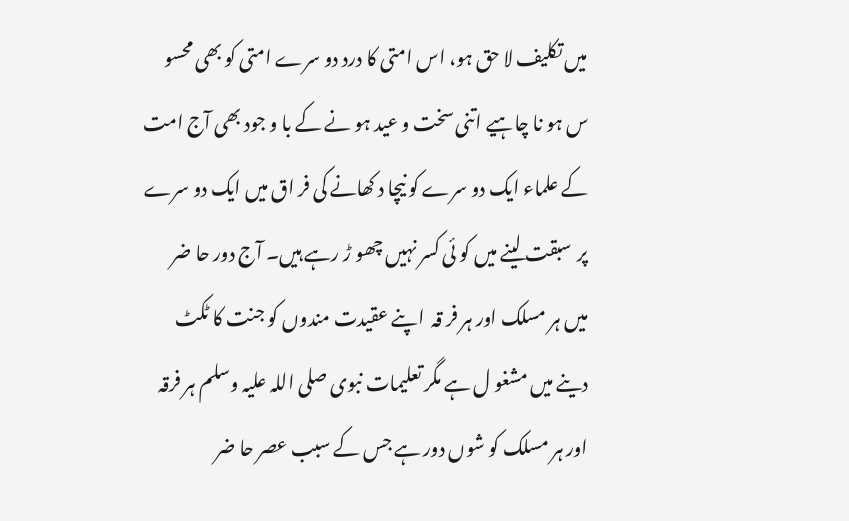میں تکلیف لا حق ہو، اس امتی کا درد دو سرے امتی کو بھی محسو س ہو نا چاہیے اتنی سخت و عید ہو نے کے با و جود بھی آج امت کے علماء ایک دو سرے کو نیچا د کھانے کی فر اق میں ایک دو سرے پر  سبقت لینے میں کو ئی کسر نہیں چھو ڑ رہے ہیں۔ آج دور حا ضر میں ہر مسلک اور ہر فر قہ  اپنے عقیدت مندوں کو جنت کا ٹکٹ دینے میں مشغو ل ہے مگر تعلیمات نبوی صلی اللہ علیہ وسلم ہر فرقہ اور ہر مسلک کو شوں دور ہے جس کے سبب عصر حا ضر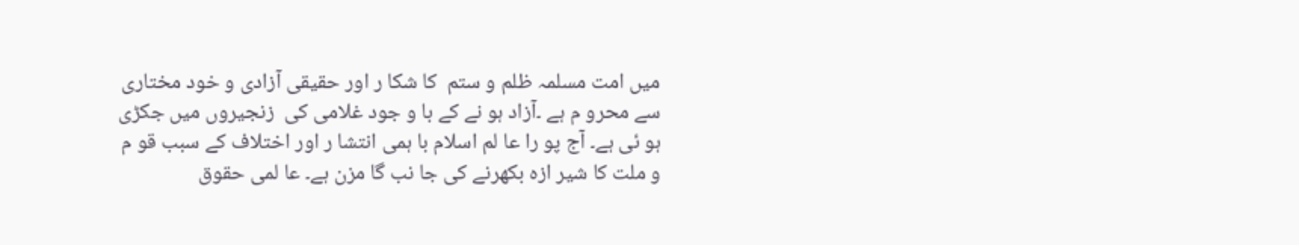میں امت مسلمہ ظلم و ستم  کا شکا ر اور حقیقی آزادی و خود مختاری سے محرو م ہے ۔آزاد ہو نے کے با و جود غلامی کی  زنجیروں میں جکڑی ہو ئی ہے۔ آج پو را عا لم اسلام با ہمی انتشا ر اور اختلاف کے سبب قو م و ملت کا شیر ازہ بکھرنے کی جا نب گا مزن ہے۔ عا لمی حقوق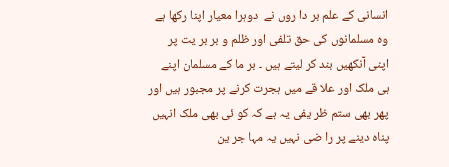انسانی کے علم بر دا روں نے  دوہرا معیار اپنا رکھا ہے وہ مسلمانوں کی حق تلفی اور ظلم و بر بر یت پر اپنی آنکھیں بند کر لیتے ہیں ۔ بر ما کے مسلمان اپنے ہی ملک اور علا قے میں ہجرت کرنے پر مجبور ہیں اور پھر بھی ستم ظر یفی یہ ہے کہ کو ئی بھی ملک انہیں پناہ دینے پر را ضی نہیں یہ مہا جر ین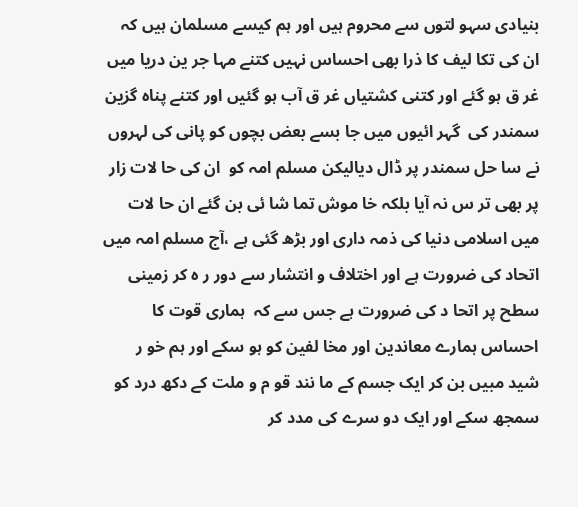بنیادی سہو لتوں سے محروم ہیں اور ہم کیسے مسلمان ہیں کہ ان کی تکا لیف کا ذرا بھی احساس نہیں کتنے مہا جر ین دریا میں غر ق ہو گئے اور کتنی کشتیاں غر ق آب ہو گئیں اور کتنے پناہ گزین سمندر کی  گہر ائیوں میں جا بسے بعض بچوں کو پانی کی لہروں نے سا حل سمندر پر ڈال دیالیکن مسلم امہ کو  ان کی حا لات زار پر بھی تر س نہ آیا بلکہ خا موش تما شا ئی بن گئے ان حا لات میں اسلامی دنیا کی ذمہ داری اور بڑھ گئی ہے ،آج مسلم امہ میں اتحاد کی ضرورت ہے اور اختلاف و انتشار سے دور ر ہ کر زمینی سطح پر اتحا د کی ضرورت ہے جس سے کہ  ہماری قوت کا احساس ہمارے معاندین اور مخا لفین کو ہو سکے اور ہم خو ر شید مبیں بن کر ایک جسم کے ما نند قو م و ملت کے دکھ درد کو سمجھ سکے اور ایک دو سرے کی مدد کر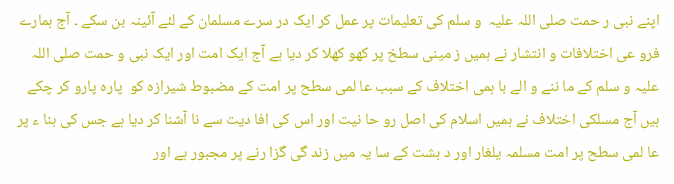اپنے نبی ر حمت صلی اللہ علیہ  و سلم کی تعلیمات پر عمل کر ایک در سرے مسلمان کے لئے آئینہ بن سکے ۔ آج ہمارے  فرو عی اختلافات و انتشار نے ہمیں ز مینی سطخ پر کھو کھلا کر دیا ہے آج ایک امت اور ایک نبی و حمت صلی اللہ علیہ و سلم کے ما ننے و الے با ہمی اختلاف کے سبب عا لمی سطح پر امت کے مضبوط شیرازہ کو  پارہ پارو کر چکے ہیں آج مسلکی اختلاف نے ہمیں اسلام کی اصل رو حا نیت اور اس کی افا دیت سے نا آشنا کر دیا ہے جس کی بنا ء پر عا لمی سطح پر امت مسلمہ یلغار اور د ہشت کے سا یہ میں زند گی گزا رنے پر مجبور ہے اور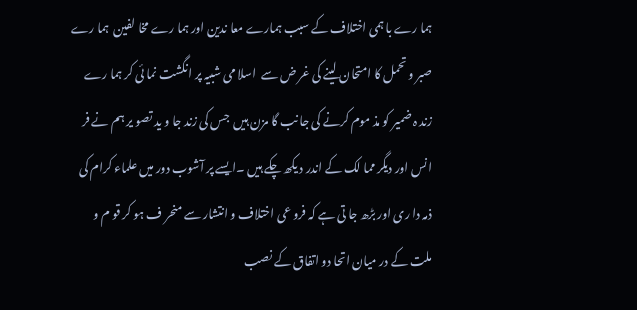ہما رے با ہمی اختلاف کے سبب ہمارے معا ندین اور ہما رے مخا لفین  ہما رے صبر و تحمل کا امتحان لینے کی غر ض سے  اسلا می شبیہ پر انگشت نما ئی کر ہما رے زند ہ ضمیر کو مذ موم کرنے کی جا نب گا مزن ہیں  جس کی زند جا و ید تصو یر ہم نے فر انس اور دیگر مما لک کے اندر د یکھ چکے ہیں ۔ایسے پر آشوب دور میں علماء کرام کی ذمہ دا ری اور بڑھ جا تی ہے کہ فرو عی اختلاف و انتشار سے منحر ف ہو کر قو م و ملت کے در میان اتحا دو اتفاق کے نصب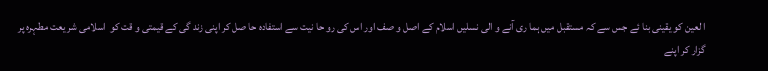ا لعین کو یقینی بنا ئے جس سے کہ مستقبل میں ہما ری آنے و الی نسلیں اسلام کے اصل و صف اور اس کی رو حا نیت سے استفادہ حا صل کر اپنی زند گی کے قیمتی و قت کو  اسلامی شر یعت مطہرہ پر گزار کر اپنے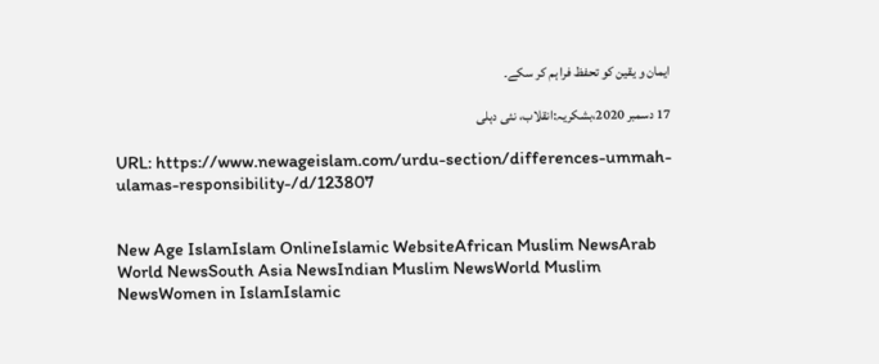ایمان و یقین کو تحفظ فرا ہم کر سکے۔

17 دسمبر 2020،بشکریہ:انقلاب، نئی دہلی

URL: https://www.newageislam.com/urdu-section/differences-ummah-ulamas-responsibility-/d/123807


New Age IslamIslam OnlineIslamic WebsiteAfrican Muslim NewsArab World NewsSouth Asia NewsIndian Muslim NewsWorld Muslim NewsWomen in IslamIslamic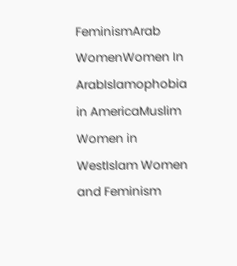FeminismArab WomenWomen In ArabIslamophobia in AmericaMuslim Women in WestIslam Women and Feminism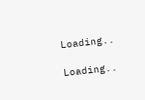Loading..

Loading..